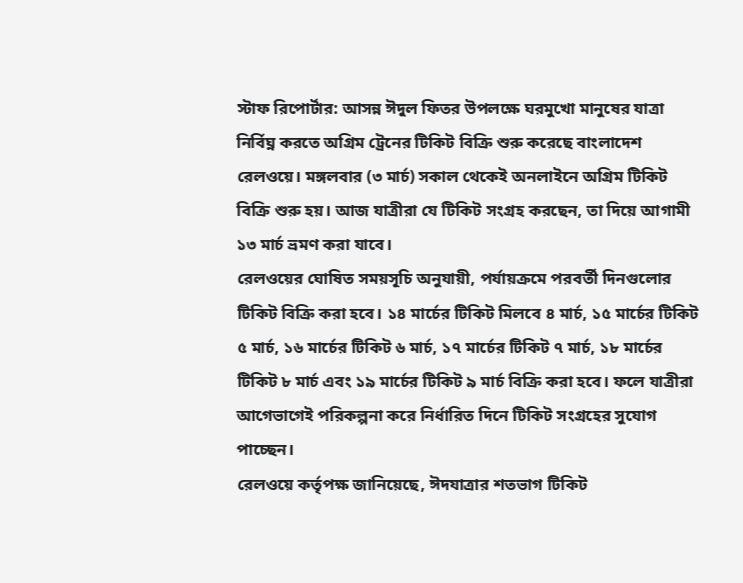স্টাফ রিপোর্টার: আসন্ন ঈদুল ফিতর উপলক্ষে ঘরমুখো মানুষের যাত্রা নির্বিঘ্ন করতে অগ্রিম ট্রেনের টিকিট বিক্রি শুরু করেছে বাংলাদেশ রেলওয়ে। মঙ্গলবার (৩ মার্চ) সকাল থেকেই অনলাইনে অগ্রিম টিকিট বিক্রি শুরু হয়। আজ যাত্রীরা যে টিকিট সংগ্রহ করছেন, তা দিয়ে আগামী ১৩ মার্চ ভ্রমণ করা যাবে।
রেলওয়ের ঘোষিত সময়সূচি অনুযায়ী, পর্যায়ক্রমে পরবর্তী দিনগুলোর টিকিট বিক্রি করা হবে। ১৪ মার্চের টিকিট মিলবে ৪ মার্চ, ১৫ মার্চের টিকিট ৫ মার্চ, ১৬ মার্চের টিকিট ৬ মার্চ, ১৭ মার্চের টিকিট ৭ মার্চ, ১৮ মার্চের টিকিট ৮ মার্চ এবং ১৯ মার্চের টিকিট ৯ মার্চ বিক্রি করা হবে। ফলে যাত্রীরা আগেভাগেই পরিকল্পনা করে নির্ধারিত দিনে টিকিট সংগ্রহের সুযোগ পাচ্ছেন।
রেলওয়ে কর্তৃপক্ষ জানিয়েছে, ঈদযাত্রার শতভাগ টিকিট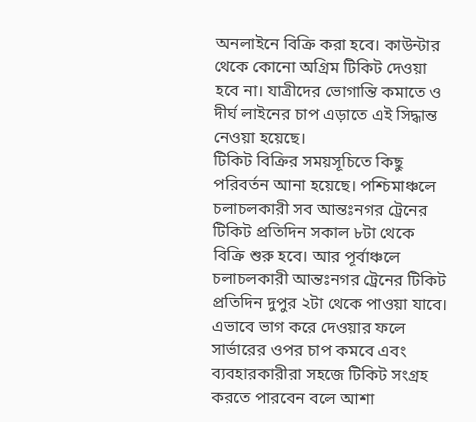অনলাইনে বিক্রি করা হবে। কাউন্টার থেকে কোনো অগ্রিম টিকিট দেওয়া হবে না। যাত্রীদের ভোগান্তি কমাতে ও দীর্ঘ লাইনের চাপ এড়াতে এই সিদ্ধান্ত নেওয়া হয়েছে।
টিকিট বিক্রির সময়সূচিতে কিছু পরিবর্তন আনা হয়েছে। পশ্চিমাঞ্চলে চলাচলকারী সব আন্তঃনগর ট্রেনের টিকিট প্রতিদিন সকাল ৮টা থেকে বিক্রি শুরু হবে। আর পূর্বাঞ্চলে চলাচলকারী আন্তঃনগর ট্রেনের টিকিট প্রতিদিন দুপুর ২টা থেকে পাওয়া যাবে। এভাবে ভাগ করে দেওয়ার ফলে সার্ভারের ওপর চাপ কমবে এবং ব্যবহারকারীরা সহজে টিকিট সংগ্রহ করতে পারবেন বলে আশা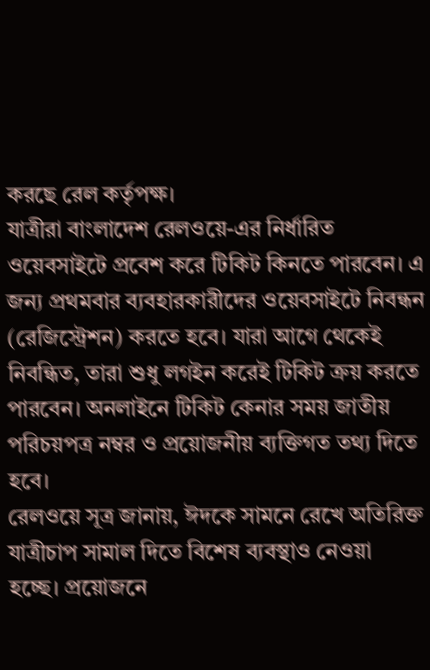করছে রেল কর্তৃপক্ষ।
যাত্রীরা বাংলাদেশ রেলওয়ে-এর নির্ধারিত ওয়েবসাইটে প্রবেশ করে টিকিট কিনতে পারবেন। এ জন্য প্রথমবার ব্যবহারকারীদের ওয়েবসাইটে নিবন্ধন (রেজিস্ট্রেশন) করতে হবে। যারা আগে থেকেই নিবন্ধিত, তারা শুধু লগইন করেই টিকিট ক্রয় করতে পারবেন। অনলাইনে টিকিট কেনার সময় জাতীয় পরিচয়পত্র নম্বর ও প্রয়োজনীয় ব্যক্তিগত তথ্য দিতে হবে।
রেলওয়ে সূত্র জানায়, ঈদকে সামনে রেখে অতিরিক্ত যাত্রীচাপ সামাল দিতে বিশেষ ব্যবস্থাও নেওয়া হচ্ছে। প্রয়োজনে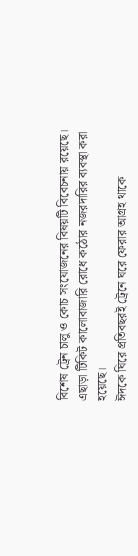বিশেষ ট্রেন চালু ও কোচ সংযোজনের বিষয়টি বিবেচনায় রয়েছে। এছাড়া টিকিট কালোবাজারি রোধে কঠোর নজরদারির ব্যবস্থা করা হয়েছে।
ঈদকে ঘিরে প্রতিবছরই ট্রেনে ঘরে ফেরার আগ্রহ থাকে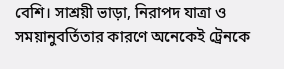বেশি। সাশ্রয়ী ভাড়া, নিরাপদ যাত্রা ও সময়ানুবর্তিতার কারণে অনেকেই ট্রেনকে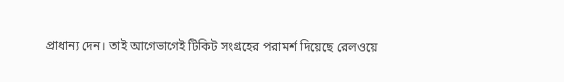প্রাধান্য দেন। তাই আগেভাগেই টিকিট সংগ্রহের পরামর্শ দিয়েছে রেলওয়ে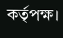কর্তৃপক্ষ।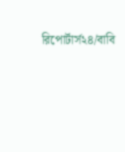রিপোর্টার্স২৪/বাবি